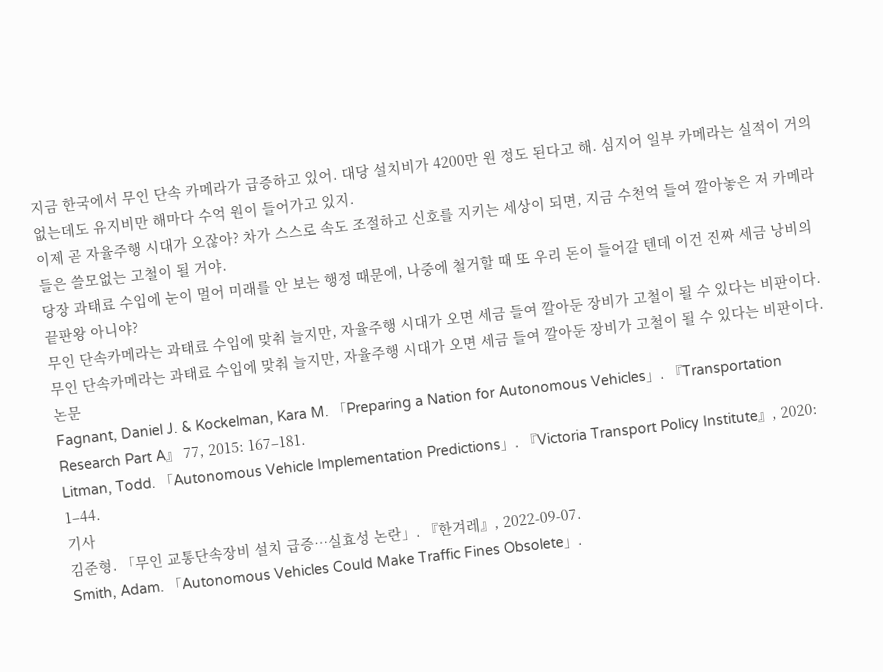지금 한국에서 무인 단속 카메라가 급증하고 있어. 대당 설치비가 4200만 원 정도 된다고 해. 심지어 일부 카메라는 실적이 거의 없는데도 유지비만 해마다 수억 원이 들어가고 있지.
이제 곧 자율주행 시대가 오잖아? 차가 스스로 속도 조절하고 신호를 지키는 세상이 되면, 지금 수천억 들여 깔아놓은 저 카메라들은 쓸모없는 고철이 될 거야.
당장 과태료 수입에 눈이 멀어 미래를 안 보는 행정 때문에, 나중에 철거할 때 또 우리 돈이 들어갈 텐데 이건 진짜 세금 낭비의 끝판왕 아니야?
무인 단속카메라는 과태료 수입에 맞춰 늘지만, 자율주행 시대가 오면 세금 들여 깔아둔 장비가 고철이 될 수 있다는 비판이다.
무인 단속카메라는 과태료 수입에 맞춰 늘지만, 자율주행 시대가 오면 세금 들여 깔아둔 장비가 고철이 될 수 있다는 비판이다.
논문
Fagnant, Daniel J. & Kockelman, Kara M. 「Preparing a Nation for Autonomous Vehicles」. 『Transportation Research Part A』 77, 2015: 167–181.
Litman, Todd. 「Autonomous Vehicle Implementation Predictions」. 『Victoria Transport Policy Institute』, 2020: 1–44.
기사
김준형. 「무인 교통단속장비 설치 급증…실효성 논란」. 『한겨레』, 2022-09-07.
Smith, Adam. 「Autonomous Vehicles Could Make Traffic Fines Obsolete」.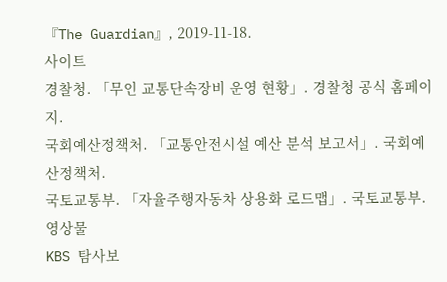『The Guardian』, 2019-11-18.
사이트
경찰청. 「무인 교통단속장비 운영 현황」. 경찰청 공식 홈페이지.
국회예산정책처. 「교통안전시설 예산 분석 보고서」. 국회예산정책처.
국토교통부. 「자율주행자동차 상용화 로드맵」. 국토교통부.
영상물
KBS 탐사보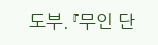도부. 『무인 단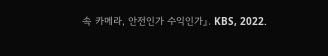속 카메라, 안전인가 수익인가』. KBS, 2022.